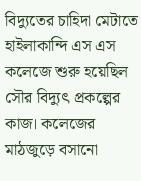বিদ্যুতের চাহিদা মেটাতে হাইলাকান্দি এস এস কলেজে শুরু হয়েছিল সৌর বিদ্যুৎ প্রকল্পের কাজ। কলেজের মাঠজুড়ে বসানো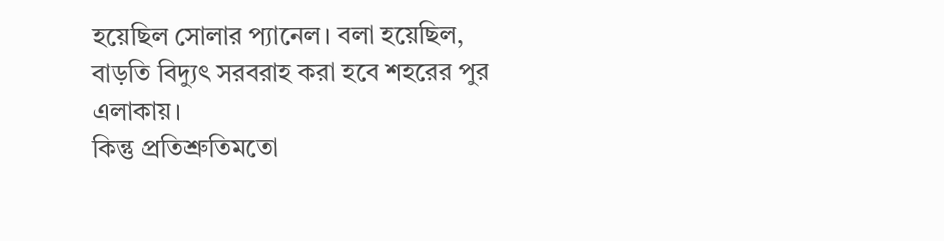হয়েছিল সোলার প্যানেল। বলা হয়েছিল, বাড়তি বিদ্যুৎ সরবরাহ করা হবে শহরের পুর এলাকায়।
কিন্তু প্রতিশ্রুতিমতো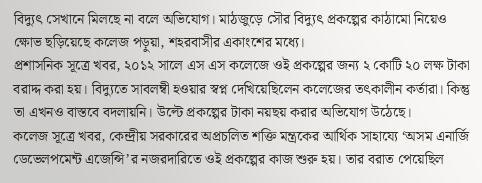বিদ্যুৎ সেখানে মিলছে না বলে অভিযোগ। মাঠজুড়ে সৌর বিদ্যুৎ প্রকল্পের কাঠামো নিয়েও ক্ষোভ ছড়িয়েছে কলেজ পড়ুয়া, শহরবাসীর একাংশের মধ্যে।
প্রশাসনিক সূত্রে খবর, ২০১২ সালে এস এস কলেজে ওই প্রকল্পের জন্য ২ কোটি ২০ লক্ষ টাকা বরাদ্দ করা হয়। বিদ্যুতে সাবলম্বী হওয়ার স্বপ্ন দেখিয়েছিলেন কলেজের তৎকালীন কর্তারা। কিন্তু তা এখনও বাস্তবে বদলায়নি। উল্টে প্রকল্পের টাকা নয়ছয় করার অভিযোগ উঠেছে।
কলেজ সূত্রে খবর, কেন্দ্রীয় সরকারের অপ্রচলিত শক্তি মন্ত্রকের আর্থিক সাহায্যে ‘অসম এনার্জি ডেভেলপমেন্ট এজেন্সি’র নজরদারিতে ওই প্রকল্পের কাজ শুরু হয়। তার বরাত পেয়েছিল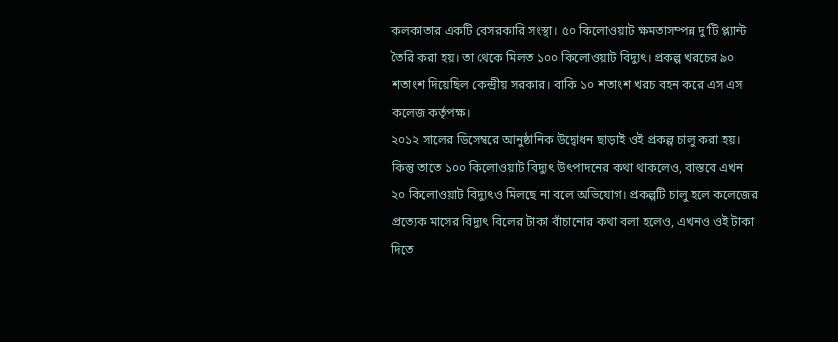কলকাতার একটি বেসরকারি সংস্থা। ৫০ কিলোওয়াট ক্ষমতাসম্পন্ন দু’টি প্ল্যান্ট তৈরি করা হয়। তা থেকে মিলত ১০০ কিলোওয়াট বিদ্যুৎ। প্রকল্প খরচের ৯০ শতাংশ দিয়েছিল কেন্দ্রীয় সরকার। বাকি ১০ শতাংশ খরচ বহন করে এস এস কলেজ কর্তৃপক্ষ।
২০১২ সালের ডিসেম্বরে আনুষ্ঠানিক উদ্বোধন ছাড়াই ওই প্রকল্প চালু করা হয়। কিন্তু তাতে ১০০ কিলোওয়াট বিদ্যুৎ উৎপাদনের কথা থাকলেও, বাস্তবে এখন ২০ কিলোওয়াট বিদ্যুৎও মিলছে না বলে অভিযোগ। প্রকল্পটি চালু হলে কলেজের প্রত্যেক মাসের বিদ্যুৎ বিলের টাকা বাঁচানোর কথা বলা হলেও, এখনও ওই টাকা দিতে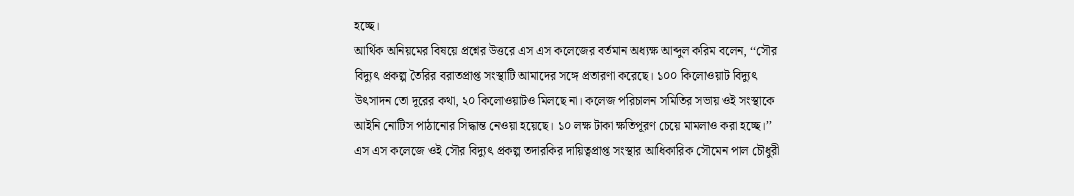হচ্ছে।
আর্থিক অনিয়মের বিষয়ে প্রশ্নের উত্তরে এস এস কলেজের বর্তমান অধ্যক্ষ আব্দুল করিম বলেন, ‘‘সৌর বিদ্যুৎ প্রকল্প তৈরির বরাতপ্রাপ্ত সংস্থাটি আমাদের সঙ্গে প্রতারণা করেছে। ১০০ কিলোওয়াট বিদ্যুৎ উৎসাদন তো দূরের কথা, ২০ কিলোওয়াটও মিলছে না। কলেজ পরিচালন সমিতির সভায় ওই সংস্থাকে আইনি নোটিস পাঠানোর সিদ্ধান্ত নেওয়া হয়েছে। ১০ লক্ষ টাকা ক্ষতিপূরণ চেয়ে মামলাও করা হচ্ছে।’’
এস এস কলেজে ওই সৌর বিদ্যুৎ প্রকল্প তদারকির দায়িত্বপ্রাপ্ত সংস্থার আধিকারিক সৌমেন পাল চৌধুরী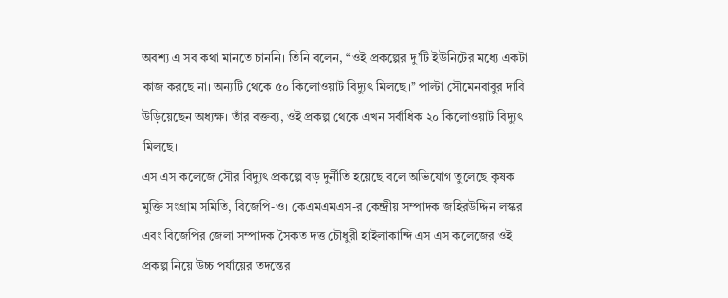অবশ্য এ সব কথা মানতে চাননি। তিনি বলেন, ‘‘ওই প্রকল্পের দু’টি ইউনিটের মধ্যে একটা কাজ করছে না। অন্যটি থেকে ৫০ কিলোওয়াট বিদ্যুৎ মিলছে।’’ পাল্টা সৌমেনবাবুর দাবি উড়িয়েছেন অধ্যক্ষ। তাঁর বক্তব্য, ওই প্রকল্প থেকে এখন সর্বাধিক ২০ কিলোওয়াট বিদ্যুৎ মিলছে।
এস এস কলেজে সৌর বিদ্যুৎ প্রকল্পে বড় দুর্নীতি হয়েছে বলে অভিযোগ তুলেছে কৃষক মুক্তি সংগ্রাম সমিতি, বিজেপি-ও। কেএমএমএস-র কেন্দ্রীয় সম্পাদক জহিরউদ্দিন লস্কর এবং বিজেপির জেলা সম্পাদক সৈকত দত্ত চৌধুরী হাইলাকান্দি এস এস কলেজের ওই প্রকল্প নিয়ে উচ্চ পর্যায়ের তদন্তের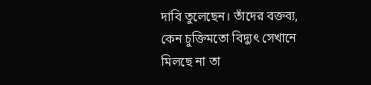দাবি তুলেছেন। তাঁদের বক্তব্য, কেন চুক্তিমতো বিদ্যুৎ সেখানে মিলছে না তা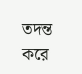তদন্ত করে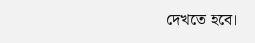দেখতে হবে।